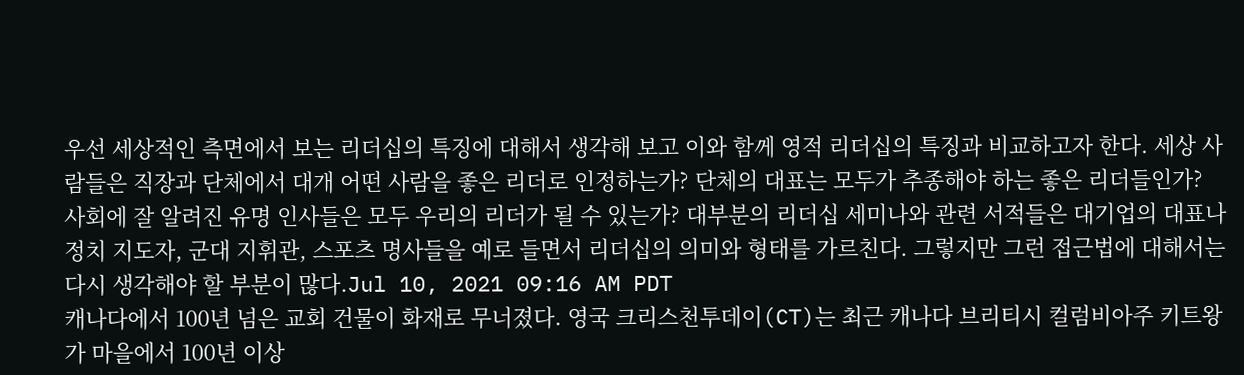우선 세상적인 측면에서 보는 리더십의 특징에 대해서 생각해 보고 이와 함께 영적 리더십의 특징과 비교하고자 한다. 세상 사람들은 직장과 단체에서 대개 어떤 사람을 좋은 리더로 인정하는가? 단체의 대표는 모두가 추종해야 하는 좋은 리더들인가? 사회에 잘 알려진 유명 인사들은 모두 우리의 리더가 될 수 있는가? 대부분의 리더십 세미나와 관련 서적들은 대기업의 대표나 정치 지도자, 군대 지휘관, 스포츠 명사들을 예로 들면서 리더십의 의미와 형태를 가르친다. 그렇지만 그런 접근법에 대해서는 다시 생각해야 할 부분이 많다.Jul 10, 2021 09:16 AM PDT
캐나다에서 100년 넘은 교회 건물이 화재로 무너졌다. 영국 크리스천투데이(CT)는 최근 캐나다 브리티시 컬럼비아주 키트왕가 마을에서 100년 이상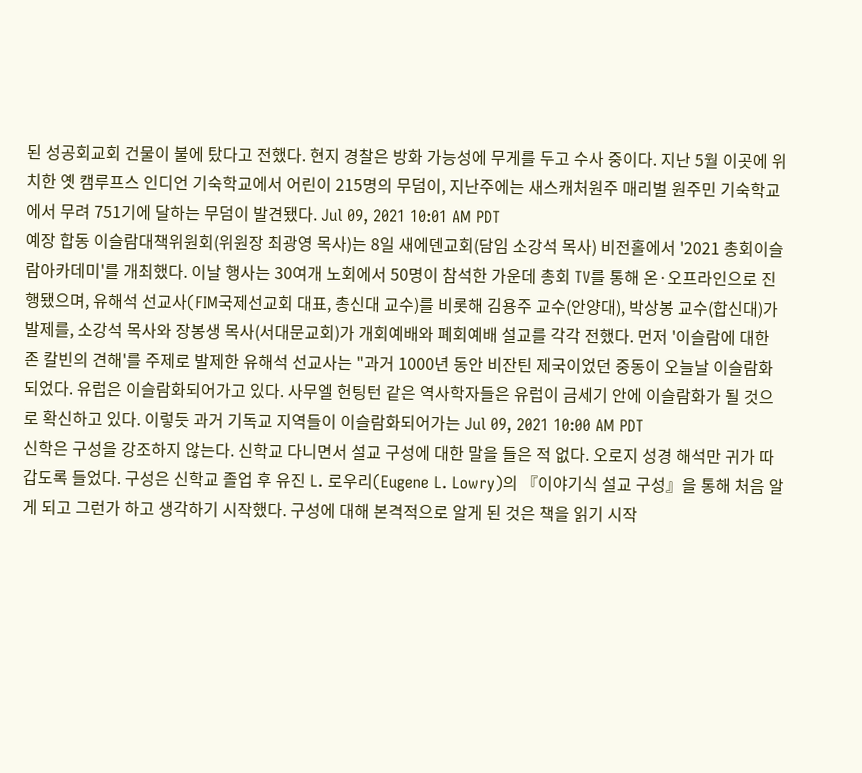된 성공회교회 건물이 불에 탔다고 전했다. 현지 경찰은 방화 가능성에 무게를 두고 수사 중이다. 지난 5월 이곳에 위치한 옛 캠루프스 인디언 기숙학교에서 어린이 215명의 무덤이, 지난주에는 새스캐처원주 매리벌 원주민 기숙학교에서 무려 751기에 달하는 무덤이 발견됐다. Jul 09, 2021 10:01 AM PDT
예장 합동 이슬람대책위원회(위원장 최광영 목사)는 8일 새에덴교회(담임 소강석 목사) 비전홀에서 '2021 총회이슬람아카데미'를 개최했다. 이날 행사는 30여개 노회에서 50명이 참석한 가운데 총회 TV를 통해 온·오프라인으로 진행됐으며, 유해석 선교사(FIM국제선교회 대표, 총신대 교수)를 비롯해 김용주 교수(안양대), 박상봉 교수(합신대)가 발제를, 소강석 목사와 장봉생 목사(서대문교회)가 개회예배와 폐회예배 설교를 각각 전했다. 먼저 '이슬람에 대한 존 칼빈의 견해'를 주제로 발제한 유해석 선교사는 "과거 1000년 동안 비잔틴 제국이었던 중동이 오늘날 이슬람화되었다. 유럽은 이슬람화되어가고 있다. 사무엘 헌팅턴 같은 역사학자들은 유럽이 금세기 안에 이슬람화가 될 것으로 확신하고 있다. 이렇듯 과거 기독교 지역들이 이슬람화되어가는 Jul 09, 2021 10:00 AM PDT
신학은 구성을 강조하지 않는다. 신학교 다니면서 설교 구성에 대한 말을 들은 적 없다. 오로지 성경 해석만 귀가 따갑도록 들었다. 구성은 신학교 졸업 후 유진 L. 로우리(Eugene L. Lowry)의 『이야기식 설교 구성』을 통해 처음 알게 되고 그런가 하고 생각하기 시작했다. 구성에 대해 본격적으로 알게 된 것은 책을 읽기 시작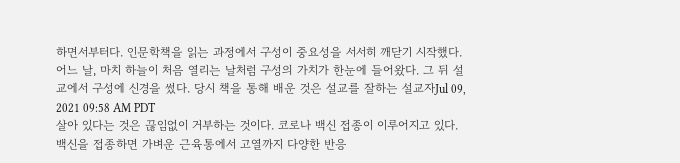하면서부터다. 인문학책을 읽는 과정에서 구성이 중요성을 서서히 깨닫기 시작했다. 어느 날, 마치 하늘이 처음 열리는 날처럼 구성의 가치가 한눈에 들어왔다. 그 뒤 설교에서 구성에 신경을 썼다. 당시 책을 통해 배운 것은 설교를 잘하는 설교자Jul 09, 2021 09:58 AM PDT
살아 있다는 것은 끊임없이 거부하는 것이다. 코로나 백신 접종이 이루어지고 있다. 백신을 접종하면 가벼운 근육통에서 고열까지 다양한 반응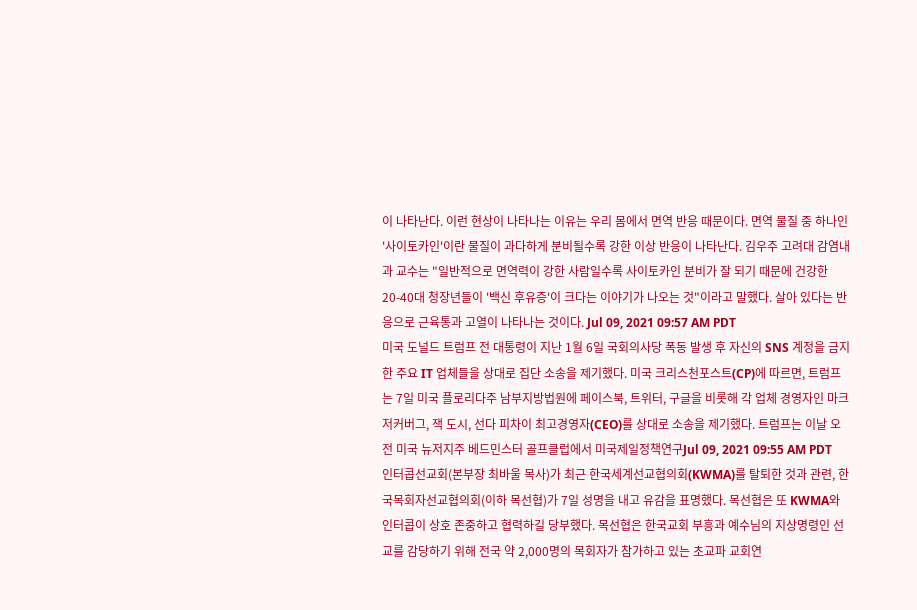이 나타난다. 이런 현상이 나타나는 이유는 우리 몸에서 면역 반응 때문이다. 면역 물질 중 하나인 '사이토카인'이란 물질이 과다하게 분비될수록 강한 이상 반응이 나타난다. 김우주 고려대 감염내과 교수는 "일반적으로 면역력이 강한 사람일수록 사이토카인 분비가 잘 되기 때문에 건강한 20-40대 청장년들이 '백신 후유증'이 크다는 이야기가 나오는 것"이라고 말했다. 살아 있다는 반응으로 근육통과 고열이 나타나는 것이다. Jul 09, 2021 09:57 AM PDT
미국 도널드 트럼프 전 대통령이 지난 1월 6일 국회의사당 폭동 발생 후 자신의 SNS 계정을 금지한 주요 IT 업체들을 상대로 집단 소송을 제기했다. 미국 크리스천포스트(CP)에 따르면, 트럼프는 7일 미국 플로리다주 남부지방법원에 페이스북, 트위터, 구글을 비롯해 각 업체 경영자인 마크 저커버그, 잭 도시, 선다 피차이 최고경영자(CEO)를 상대로 소송을 제기했다. 트럼프는 이날 오전 미국 뉴저지주 베드민스터 골프클럽에서 미국제일정책연구Jul 09, 2021 09:55 AM PDT
인터콥선교회(본부장 최바울 목사)가 최근 한국세계선교협의회(KWMA)를 탈퇴한 것과 관련, 한국목회자선교협의회(이하 목선협)가 7일 성명을 내고 유감을 표명했다. 목선협은 또 KWMA와 인터콥이 상호 존중하고 협력하길 당부했다. 목선협은 한국교회 부흥과 예수님의 지상명령인 선교를 감당하기 위해 전국 약 2,000명의 목회자가 참가하고 있는 초교파 교회연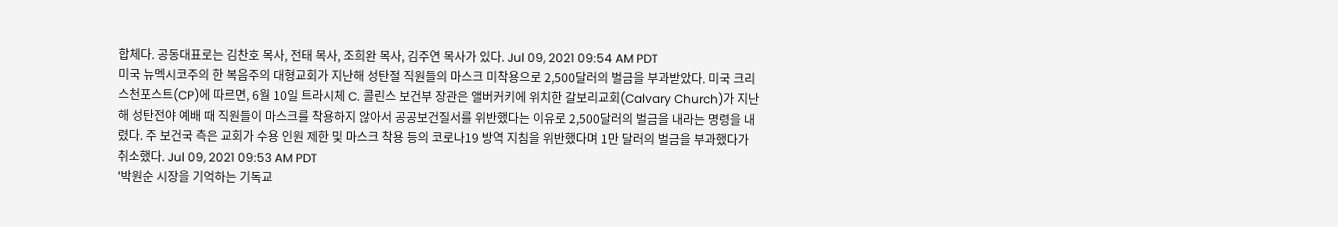합체다. 공동대표로는 김찬호 목사, 전태 목사, 조희완 목사, 김주연 목사가 있다. Jul 09, 2021 09:54 AM PDT
미국 뉴멕시코주의 한 복음주의 대형교회가 지난해 성탄절 직원들의 마스크 미착용으로 2,500달러의 벌금을 부과받았다. 미국 크리스천포스트(CP)에 따르면, 6월 10일 트라시체 C. 콜린스 보건부 장관은 앨버커키에 위치한 갈보리교회(Calvary Church)가 지난해 성탄전야 예배 때 직원들이 마스크를 착용하지 않아서 공공보건질서를 위반했다는 이유로 2,500달러의 벌금을 내라는 명령을 내렸다. 주 보건국 측은 교회가 수용 인원 제한 및 마스크 착용 등의 코로나19 방역 지침을 위반했다며 1만 달러의 벌금을 부과했다가 취소했다. Jul 09, 2021 09:53 AM PDT
'박원순 시장을 기억하는 기독교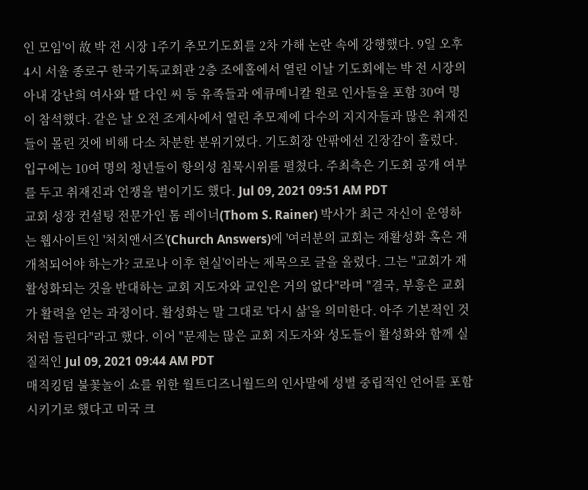인 모임'이 故 박 전 시장 1주기 추모기도회를 2차 가해 논란 속에 강행했다. 9일 오후 4시 서울 종로구 한국기독교회관 2층 조에홀에서 열린 이날 기도회에는 박 전 시장의 아내 강난희 여사와 딸 다인 씨 등 유족들과 에큐메니칼 원로 인사들을 포함 30여 명이 참석했다. 같은 날 오전 조계사에서 열린 추모제에 다수의 지지자들과 많은 취재진들이 몰린 것에 비해 다소 차분한 분위기였다. 기도회장 안팎에선 긴장감이 흘렀다. 입구에는 10여 명의 청년들이 항의성 침묵시위를 펼쳤다. 주최측은 기도회 공개 여부를 두고 취재진과 언쟁을 벌이기도 했다. Jul 09, 2021 09:51 AM PDT
교회 성장 컨설팅 전문가인 톰 레이너(Thom S. Rainer) 박사가 최근 자신이 운영하는 웹사이트인 '처치앤서즈'(Church Answers)에 '여러분의 교회는 재활성화 혹은 재개척되어야 하는가? 코로나 이후 현실'이라는 제목으로 글을 올렸다. 그는 "교회가 재활성화되는 것을 반대하는 교회 지도자와 교인은 거의 없다"라며 "결국, 부흥은 교회가 활력을 얻는 과정이다. 활성화는 말 그대로 '다시 삶'을 의미한다. 아주 기본적인 것처럼 들린다"라고 했다. 이어 "문제는 많은 교회 지도자와 성도들이 활성화와 함께 실질적인 Jul 09, 2021 09:44 AM PDT
매직킹덤 불꽃놀이 쇼를 위한 월트디즈니월드의 인사말에 성별 중립적인 언어를 포함시키기로 했다고 미국 크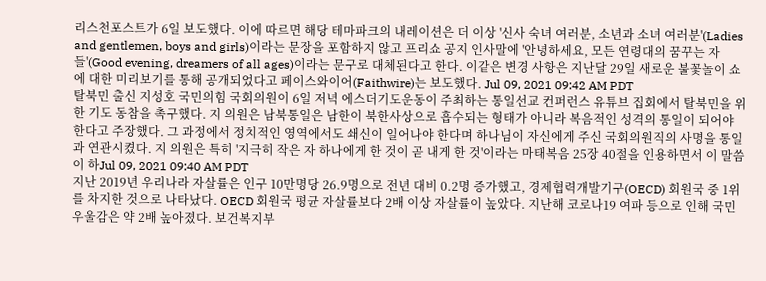리스천포스트가 6일 보도했다. 이에 따르면 해당 테마파크의 내레이션은 더 이상 '신사 숙녀 여러분, 소년과 소녀 여러분'(Ladies and gentlemen, boys and girls)이라는 문장을 포함하지 않고 프리쇼 공지 인사말에 '안녕하세요, 모든 연령대의 꿈꾸는 자들'(Good evening, dreamers of all ages)이라는 문구로 대체된다고 한다. 이같은 변경 사항은 지난달 29일 새로운 불꽃놀이 쇼에 대한 미리보기를 통해 공개되었다고 페이스와이어(Faithwire)는 보도했다. Jul 09, 2021 09:42 AM PDT
탈북민 출신 지성호 국민의힘 국회의원이 6일 저녁 에스더기도운동이 주최하는 통일선교 컨퍼런스 유튜브 집회에서 탈북민을 위한 기도 동참을 촉구했다. 지 의원은 남북통일은 남한이 북한사상으로 흡수되는 형태가 아니라 복음적인 성격의 통일이 되어야 한다고 주장했다. 그 과정에서 정치적인 영역에서도 쇄신이 일어나야 한다며 하나님이 자신에게 주신 국회의원직의 사명을 통일과 연관시켰다. 지 의원은 특히 '지극히 작은 자 하나에게 한 것이 곧 내게 한 것'이라는 마태복음 25장 40절을 인용하면서 이 말씀이 하Jul 09, 2021 09:40 AM PDT
지난 2019년 우리나라 자살률은 인구 10만명당 26.9명으로 전년 대비 0.2명 증가했고, 경제협력개발기구(OECD) 회원국 중 1위를 차지한 것으로 나타났다. OECD 회원국 평균 자살률보다 2배 이상 자살률이 높았다. 지난해 코로나19 여파 등으로 인해 국민 우울감은 약 2배 높아졌다. 보건복지부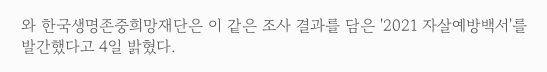와 한국생명존중희망재단은 이 같은 조사 결과를 담은 '2021 자살예방백서'를 발간했다고 4일 밝혔다.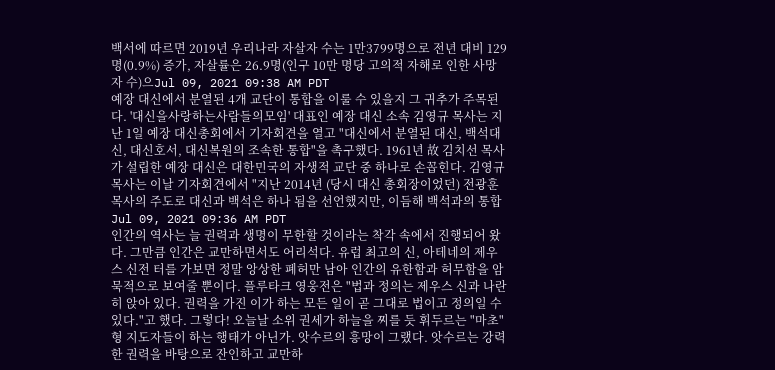백서에 따르면 2019년 우리나라 자살자 수는 1만3799명으로 전년 대비 129명(0.9%) 증가, 자살률은 26.9명(인구 10만 명당 고의적 자해로 인한 사망자 수)으Jul 09, 2021 09:38 AM PDT
예장 대신에서 분열된 4개 교단이 통합을 이룰 수 있을지 그 귀추가 주목된다. '대신을사랑하는사람들의모임' 대표인 예장 대신 소속 김영규 목사는 지난 1일 예장 대신총회에서 기자회견을 열고 "대신에서 분열된 대신, 백석대신, 대신호서, 대신복원의 조속한 통합"을 촉구했다. 1961년 故 김치선 목사가 설립한 예장 대신은 대한민국의 자생적 교단 중 하나로 손꼽힌다. 김영규 목사는 이날 기자회견에서 "지난 2014년 (당시 대신 총회장이었던) 전광훈 목사의 주도로 대신과 백석은 하나 됨을 선언했지만, 이듬해 백석과의 통합Jul 09, 2021 09:36 AM PDT
인간의 역사는 늘 권력과 생명이 무한할 것이라는 착각 속에서 진행되어 왔다. 그만큼 인간은 교만하면서도 어리석다. 유럽 최고의 신, 아테네의 제우스 신전 터를 가보면 정말 앙상한 폐허만 남아 인간의 유한함과 허무함을 암묵적으로 보여줄 뿐이다. 플루타크 영웅전은 "법과 정의는 제우스 신과 나란히 앉아 있다. 권력을 가진 이가 하는 모든 일이 곧 그대로 법이고 정의일 수 있다."고 했다. 그렇다! 오늘날 소위 권세가 하늘을 찌를 듯 휘두르는 "마초"형 지도자들이 하는 행태가 아닌가. 앗수르의 흥망이 그랬다. 앗수르는 강력한 권력을 바탕으로 잔인하고 교만하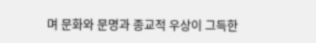며 문화와 문명과 종교적 우상이 그득한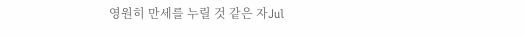영원히 만세를 누릴 것 같은 자Jul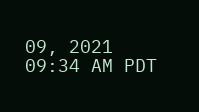09, 2021 09:34 AM PDT